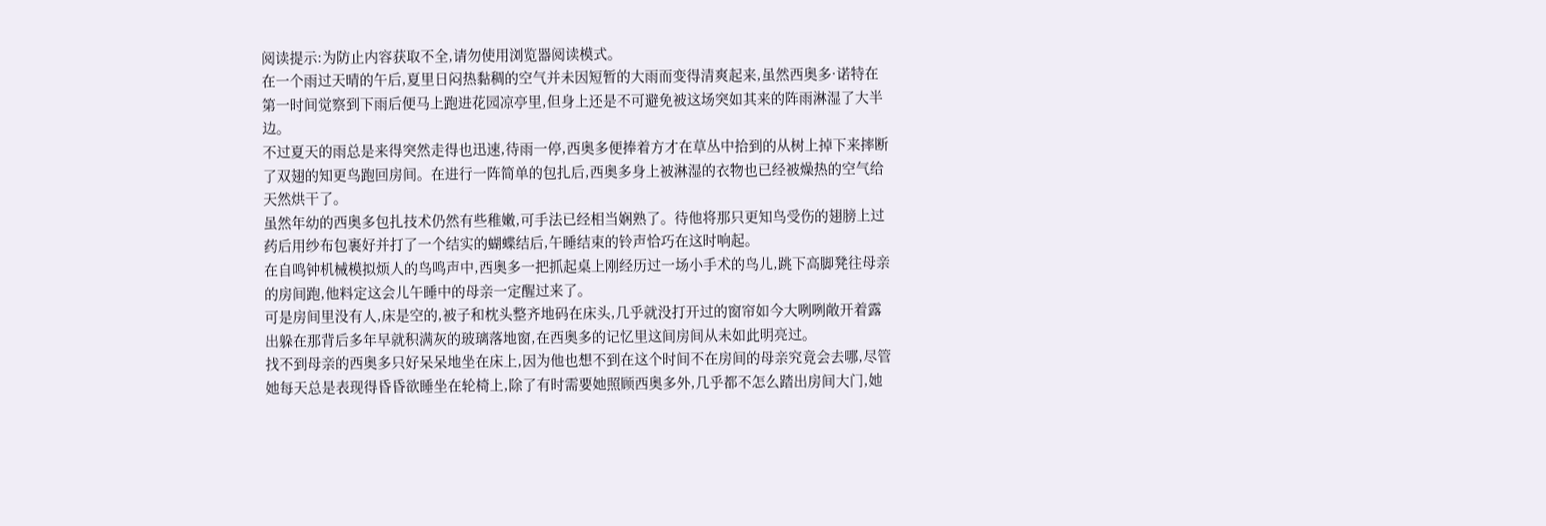阅读提示:为防止内容获取不全,请勿使用浏览器阅读模式。
在一个雨过天晴的午后,夏里日闷热黏稠的空气并未因短暂的大雨而变得清爽起来,虽然西奥多·诺特在第一时间觉察到下雨后便马上跑进花园凉亭里,但身上还是不可避免被这场突如其来的阵雨淋湿了大半边。
不过夏天的雨总是来得突然走得也迅速,待雨一停,西奥多便捧着方才在草丛中拾到的从树上掉下来摔断了双翅的知更鸟跑回房间。在进行一阵简单的包扎后,西奥多身上被淋湿的衣物也已经被燥热的空气给天然烘干了。
虽然年幼的西奥多包扎技术仍然有些稚嫩,可手法已经相当娴熟了。待他将那只更知鸟受伤的翅膀上过药后用纱布包裹好并打了一个结实的蝴蝶结后,午睡结束的铃声恰巧在这时响起。
在自鸣钟机械模拟烦人的鸟鸣声中,西奥多一把抓起桌上刚经历过一场小手术的鸟儿,跳下高脚凳往母亲的房间跑,他料定这会儿午睡中的母亲一定醒过来了。
可是房间里没有人,床是空的,被子和枕头整齐地码在床头,几乎就没打开过的窗帘如今大咧咧敞开着露出躲在那背后多年早就积满灰的玻璃落地窗,在西奥多的记忆里这间房间从未如此明亮过。
找不到母亲的西奥多只好呆呆地坐在床上,因为他也想不到在这个时间不在房间的母亲究竟会去哪,尽管她每天总是表现得昏昏欲睡坐在轮椅上,除了有时需要她照顾西奥多外,几乎都不怎么踏出房间大门,她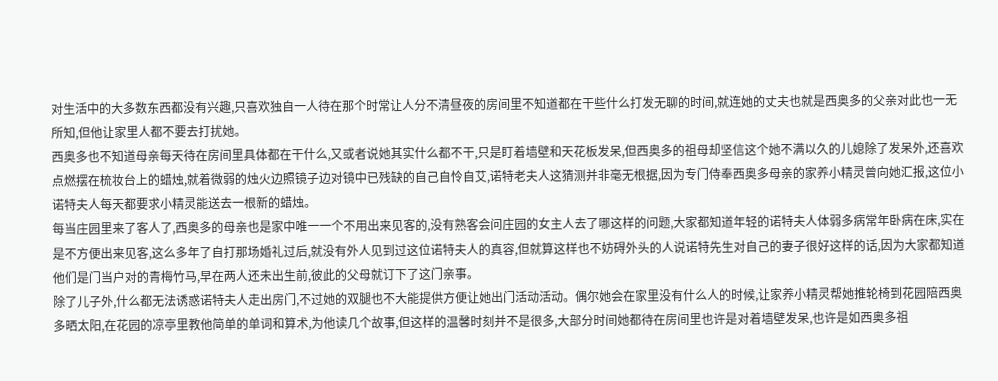对生活中的大多数东西都没有兴趣,只喜欢独自一人待在那个时常让人分不清昼夜的房间里不知道都在干些什么打发无聊的时间,就连她的丈夫也就是西奥多的父亲对此也一无所知,但他让家里人都不要去打扰她。
西奥多也不知道母亲每天待在房间里具体都在干什么,又或者说她其实什么都不干,只是盯着墙壁和天花板发呆,但西奥多的祖母却坚信这个她不满以久的儿媳除了发呆外,还喜欢点燃摆在梳妆台上的蜡烛,就着微弱的烛火边照镜子边对镜中已残缺的自己自怜自艾,诺特老夫人这猜测并非毫无根据,因为专门侍奉西奥多母亲的家养小精灵曾向她汇报,这位小诺特夫人每天都要求小精灵能送去一根新的蜡烛。
每当庄园里来了客人了,西奥多的母亲也是家中唯一一个不用出来见客的,没有熟客会问庄园的女主人去了哪这样的问题,大家都知道年轻的诺特夫人体弱多病常年卧病在床,实在是不方便出来见客,这么多年了自打那场婚礼过后,就没有外人见到过这位诺特夫人的真容,但就算这样也不妨碍外头的人说诺特先生对自己的妻子很好这样的话,因为大家都知道他们是门当户对的青梅竹马,早在两人还未出生前,彼此的父母就订下了这门亲事。
除了儿子外,什么都无法诱惑诺特夫人走出房门,不过她的双腿也不大能提供方便让她出门活动活动。偶尔她会在家里没有什么人的时候,让家养小精灵帮她推轮椅到花园陪西奥多晒太阳,在花园的凉亭里教他简单的单词和算术,为他读几个故事,但这样的温馨时刻并不是很多,大部分时间她都待在房间里也许是对着墙壁发呆,也许是如西奥多祖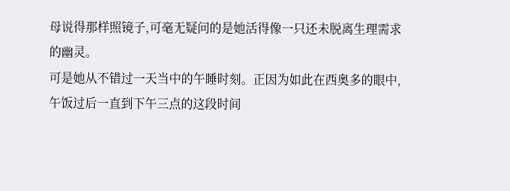母说得那样照镜子,可毫无疑问的是她活得像一只还未脱离生理需求的幽灵。
可是她从不错过一天当中的午睡时刻。正因为如此在西奥多的眼中,午饭过后一直到下午三点的这段时间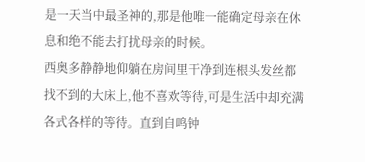是一天当中最圣神的,那是他唯一能确定母亲在休息和绝不能去打扰母亲的时候。
西奥多静静地仰躺在房间里干净到连根头发丝都找不到的大床上,他不喜欢等待,可是生活中却充满各式各样的等待。直到自鸣钟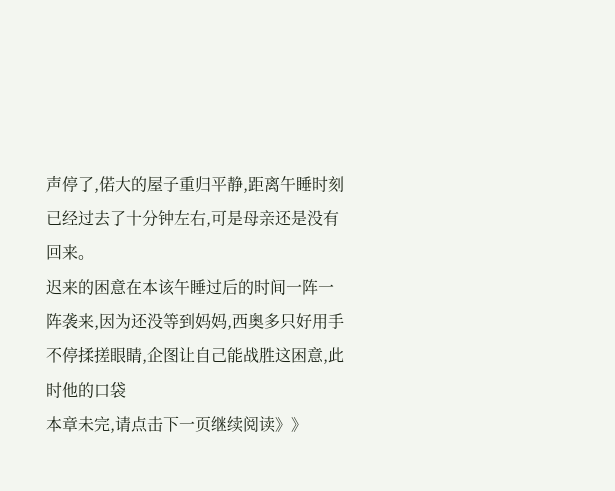声停了,偌大的屋子重归平静,距离午睡时刻已经过去了十分钟左右,可是母亲还是没有回来。
迟来的困意在本该午睡过后的时间一阵一阵袭来,因为还没等到妈妈,西奥多只好用手不停揉搓眼睛,企图让自己能战胜这困意,此时他的口袋
本章未完,请点击下一页继续阅读》》